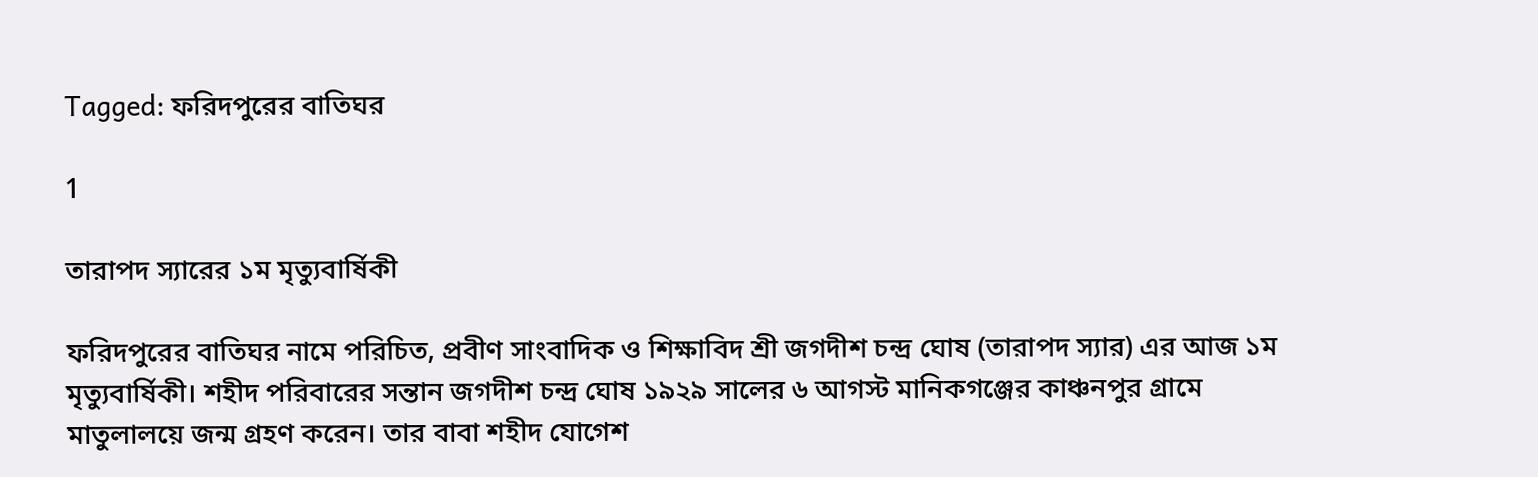Tagged: ফরিদপুরের বাতিঘর

1

তারাপদ স্যারের ১ম মৃত্যুবার্ষিকী

ফরিদপুরের বাতিঘর নামে পরিচিত, প্রবীণ সাংবাদিক ও শিক্ষাবিদ শ্রী জগদীশ চন্দ্র ঘোষ (তারাপদ স্যার) এর আজ ১ম মৃত্যুবার্ষিকী। শহীদ পরিবারের সন্তান জগদীশ চন্দ্র ঘোষ ১৯২৯ সালের ৬ আগস্ট মানিকগঞ্জের কাঞ্চনপুর গ্রামে মাতুলালয়ে জন্ম গ্রহণ করেন। তার বাবা শহীদ যোগেশ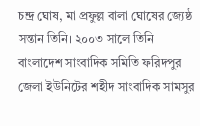চন্দ্র ঘোষ, মা প্রফুল্ল বালা ঘোষের জ্যেষ্ঠ সন্তান তিনি। ২০০৩ সালে তিনি বাংলাদেশ সাংবাদিক সমিতি ফরিদপুর জেলা ইউনিটের শহীদ সাংবাদিক সামসুর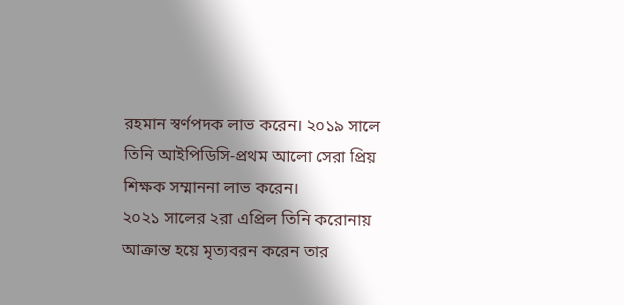রহমান স্বর্ণপদক লাভ করেন। ২০১৯ সালে তিনি আইপিডিসি-প্রথম আলো সেরা প্রিয় শিক্ষক সম্মাননা লাভ করেন।
২০২১ সালের ২রা এপ্রিল তিনি করোনায় আক্রান্ত হয়ে মৃত্যবরন করেন তার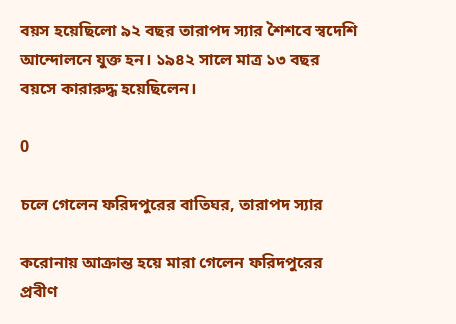বয়স হয়েছিলো ৯২ বছর তারাপদ স্যার শৈশবে স্বদেশি আন্দোলনে যুক্ত হন। ১৯৪২ সালে মাত্র ১৩ বছর বয়সে কারারুদ্ধ হয়েছিলেন।

0

চলে গেলেন ফরিদপুরের বাতিঘর, তারাপদ স্যার

করোনায় আক্রান্ত হয়ে মারা গেলেন ফরিদপুরের  প্রবীণ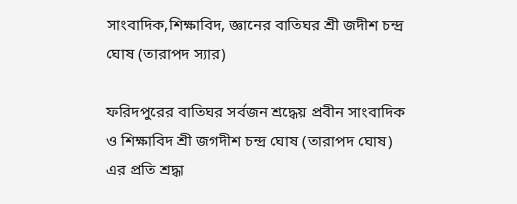সাংবাদিক,শিক্ষাবিদ, জ্ঞানের বাতিঘর শ্রী জদীশ চন্দ্র ঘোষ (তারাপদ স্যার)

ফরিদপুরের বাতিঘর সর্বজন শ্রদ্ধেয় প্রবীন সাংবাদিক ও শিক্ষাবিদ শ্রী জগদীশ চন্দ্র ঘোষ (তারাপদ ঘোষ) এর প্রতি শ্রদ্ধা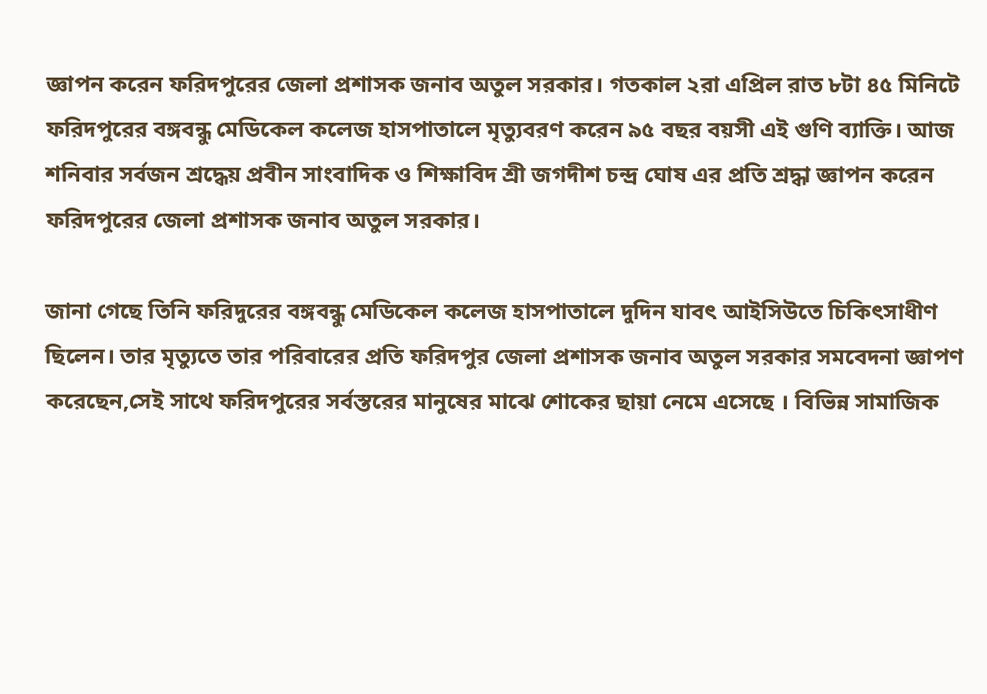জ্ঞাপন করেন ফরিদপুরের জেলা প্রশাসক জনাব অতুল সরকার। গতকাল ২রা এপ্রিল রাত ৮টা ৪৫ মিনিটে ফরিদপুরের বঙ্গবন্ধু মেডিকেল কলেজ হাসপাতালে মৃত্যুবরণ করেন ৯৫ বছর বয়সী এই গুণি ব্যাক্তি। আজ শনিবার সর্বজন শ্রদ্ধেয় প্রবীন সাংবাদিক ও শিক্ষাবিদ শ্রী জগদীশ চন্দ্র ঘোষ এর প্রতি শ্রদ্ধা জ্ঞাপন করেন ফরিদপুরের জেলা প্রশাসক জনাব অতুল সরকার।

জানা গেছে তিনি ফরিদুরের বঙ্গবন্ধু মেডিকেল কলেজ হাসপাতালে দুদিন যাবৎ আইসিউতে চিকিৎসাধীণ ছিলেন। তার মৃত্যুতে তার পরিবারের প্রতি ফরিদপুর জেলা প্রশাসক জনাব অতুল সরকার সমবেদনা জ্ঞাপণ করেছেন,সেই সাথে ফরিদপুরের সর্বস্তরের মানুষের মাঝে শোকের ছায়া নেমে এসেছে । বিভিন্ন সামাজিক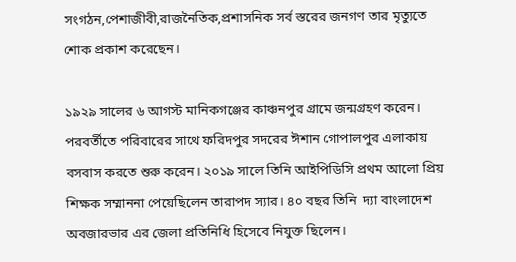সংগঠন,পেশাজীবী,রাজনৈতিক,প্রশাসনিক সর্ব স্তরের জনগণ তার মৃত্যুতে শোক প্রকাশ করেছেন।

১৯২৯ সালের ৬ আগস্ট মানিকগঞ্জের কাঞ্চনপুর গ্রামে জন্মগ্রহণ করেন। পরবর্তীতে পরিবারের সাথে ফরিদপুর সদরের ঈশান গোপালপুর এলাকায় বসবাস করতে শুরু করেন। ২০১৯ সালে তিনি আইপিডিসি প্রথম আলো প্রিয় শিক্ষক সম্মাননা পেয়েছিলেন তারাপদ স্যার। ৪০ বছর তিনি  দ্যা বাংলাদেশ অবজারভার এর জেলা প্রতিনিধি হিসেবে নিযুক্ত ছিলেন।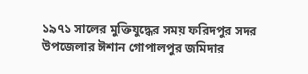১৯৭১ সালের মুক্তিযুদ্ধের সময় ফরিদপুর সদর উপজেলার ঈশান গোপালপুর জমিদার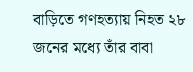বাড়িতে গণহত্যায় নিহত ২৮ জনের মধ্যে তাঁর বাবা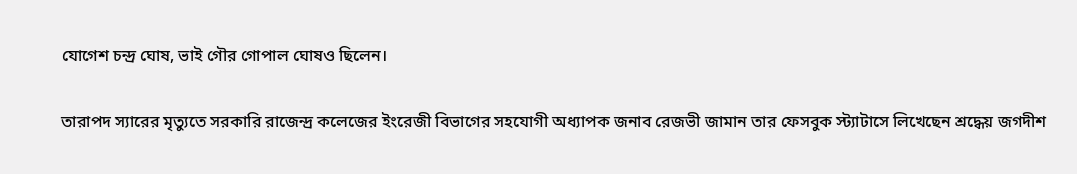যোগেশ চন্দ্র ঘোষ, ভাই গৌর গোপাল ঘোষও ছিলেন।

তারাপদ স্যারের মৃত্যুতে সরকারি রাজেন্দ্র কলেজের ইংরেজী বিভাগের সহযোগী অধ্যাপক জনাব রেজভী জামান তার ফেসবুক স্ট্যাটাসে লিখেছেন শ্রদ্ধেয় জগদীশ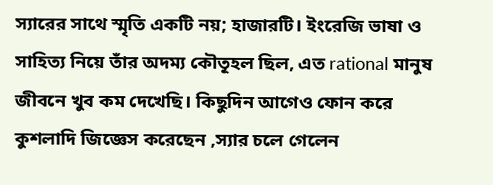স্যারের সাথে স্মৃতি একটি নয়; হাজারটি। ইংরেজি ভাষা ও সাহিত্য নিয়ে তাঁর অদম্য কৌতূহল ছিল, এত rational মানুষ জীবনে খুব কম দেখেছি। কিছুদিন আগেও ফোন করে কুশলাদি জিজ্ঞেস করেছেন ,স্যার চলে গেলেন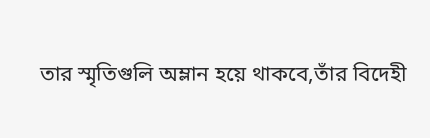তার স্মৃতিগুলি অম্লান হয়ে থাকবে,তাঁর বিদেহী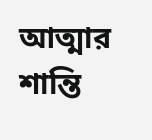আত্মার শান্তি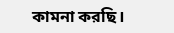কামনা করছি।